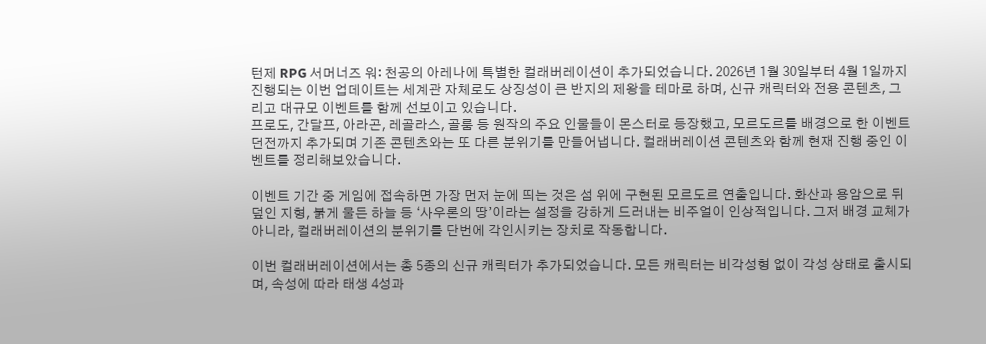턴제 RPG 서머너즈 워: 천공의 아레나에 특별한 컬래버레이션이 추가되었습니다. 2026년 1월 30일부터 4월 1일까지 진행되는 이번 업데이트는 세계관 자체로도 상징성이 큰 반지의 제왕을 테마로 하며, 신규 캐릭터와 전용 콘텐츠, 그리고 대규모 이벤트를 함께 선보이고 있습니다.
프로도, 간달프, 아라곤, 레골라스, 골룸 등 원작의 주요 인물들이 몬스터로 등장했고, 모르도르를 배경으로 한 이벤트 던전까지 추가되며 기존 콘텐츠와는 또 다른 분위기를 만들어냅니다. 컬래버레이션 콘텐츠와 함께 현재 진행 중인 이벤트를 정리해보았습니다.

이벤트 기간 중 게임에 접속하면 가장 먼저 눈에 띄는 것은 섬 위에 구현된 모르도르 연출입니다. 화산과 용암으로 뒤덮인 지형, 붉게 물든 하늘 등 ‘사우론의 땅’이라는 설정을 강하게 드러내는 비주얼이 인상적입니다. 그저 배경 교체가 아니라, 컬래버레이션의 분위기를 단번에 각인시키는 장치로 작동합니다.

이번 컬래버레이션에서는 총 5종의 신규 캐릭터가 추가되었습니다. 모든 캐릭터는 비각성형 없이 각성 상태로 출시되며, 속성에 따라 태생 4성과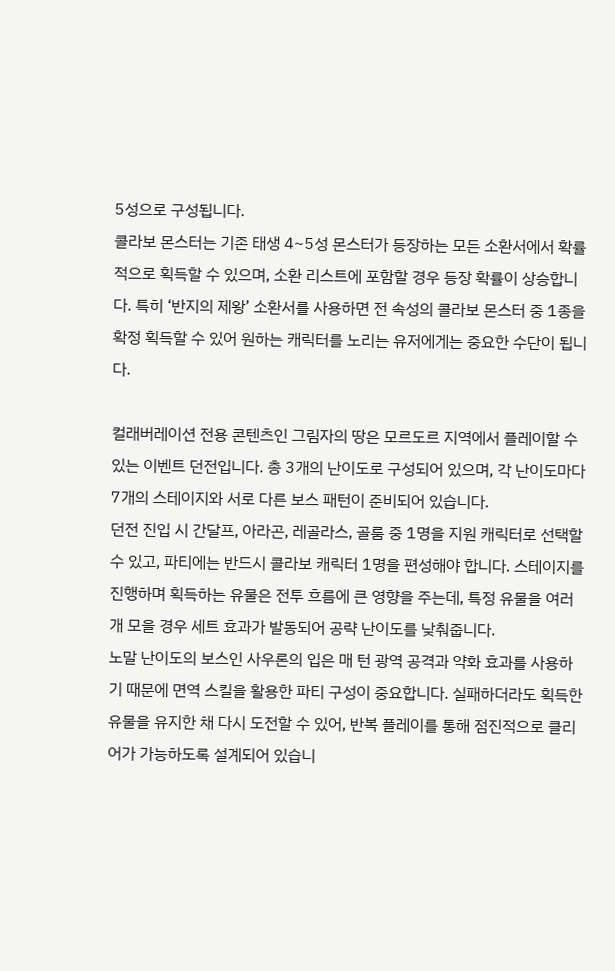5성으로 구성됩니다.
콜라보 몬스터는 기존 태생 4~5성 몬스터가 등장하는 모든 소환서에서 확률적으로 획득할 수 있으며, 소환 리스트에 포함할 경우 등장 확률이 상승합니다. 특히 ‘반지의 제왕’ 소환서를 사용하면 전 속성의 콜라보 몬스터 중 1종을 확정 획득할 수 있어 원하는 캐릭터를 노리는 유저에게는 중요한 수단이 됩니다.

컬래버레이션 전용 콘텐츠인 그림자의 땅은 모르도르 지역에서 플레이할 수 있는 이벤트 던전입니다. 총 3개의 난이도로 구성되어 있으며, 각 난이도마다 7개의 스테이지와 서로 다른 보스 패턴이 준비되어 있습니다.
던전 진입 시 간달프, 아라곤, 레골라스, 골룸 중 1명을 지원 캐릭터로 선택할 수 있고, 파티에는 반드시 콜라보 캐릭터 1명을 편성해야 합니다. 스테이지를 진행하며 획득하는 유물은 전투 흐름에 큰 영향을 주는데, 특정 유물을 여러 개 모을 경우 세트 효과가 발동되어 공략 난이도를 낮춰줍니다.
노말 난이도의 보스인 사우론의 입은 매 턴 광역 공격과 약화 효과를 사용하기 때문에 면역 스킬을 활용한 파티 구성이 중요합니다. 실패하더라도 획득한 유물을 유지한 채 다시 도전할 수 있어, 반복 플레이를 통해 점진적으로 클리어가 가능하도록 설계되어 있습니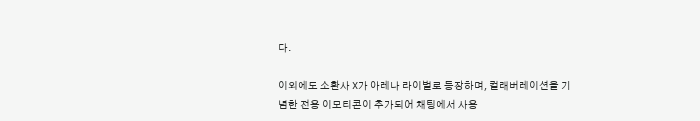다.

이외에도 소환사 X가 아레나 라이벌로 등장하며, 컬래버레이션을 기념한 전용 이모티콘이 추가되어 채팅에서 사용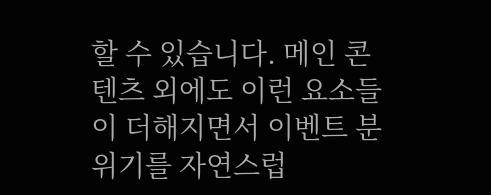할 수 있습니다. 메인 콘텐츠 외에도 이런 요소들이 더해지면서 이벤트 분위기를 자연스럽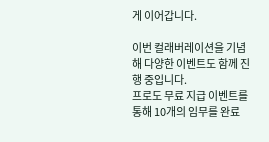게 이어갑니다.

이번 컬래버레이션을 기념해 다양한 이벤트도 함께 진행 중입니다.
프로도 무료 지급 이벤트를 통해 10개의 임무를 완료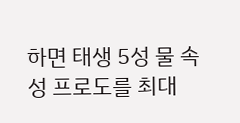하면 태생 5성 물 속성 프로도를 최대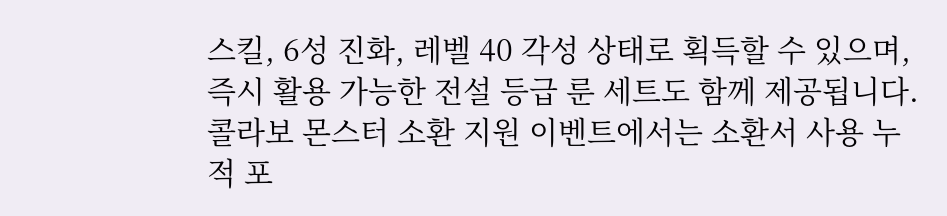스킬, 6성 진화, 레벨 40 각성 상태로 획득할 수 있으며, 즉시 활용 가능한 전설 등급 룬 세트도 함께 제공됩니다.
콜라보 몬스터 소환 지원 이벤트에서는 소환서 사용 누적 포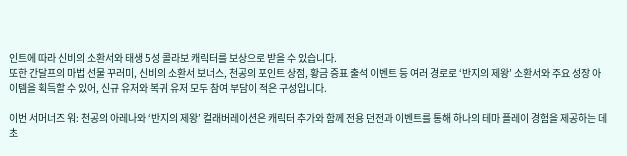인트에 따라 신비의 소환서와 태생 5성 콜라보 캐릭터를 보상으로 받을 수 있습니다.
또한 간달프의 마법 선물 꾸러미, 신비의 소환서 보너스, 천공의 포인트 상점, 황금 증표 출석 이벤트 등 여러 경로로 ‘반지의 제왕’ 소환서와 주요 성장 아이템을 획득할 수 있어, 신규 유저와 복귀 유저 모두 참여 부담이 적은 구성입니다.

이번 서머너즈 워: 천공의 아레나와 ‘반지의 제왕’ 컬래버레이션은 캐릭터 추가와 함께 전용 던전과 이벤트를 통해 하나의 테마 플레이 경험을 제공하는 데 초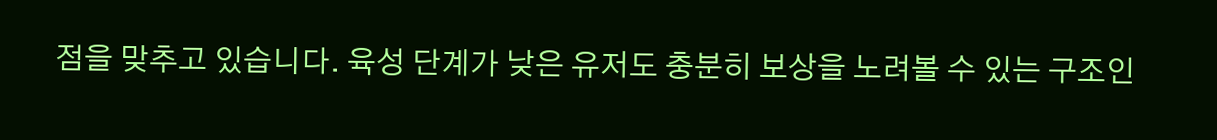점을 맞추고 있습니다. 육성 단계가 낮은 유저도 충분히 보상을 노려볼 수 있는 구조인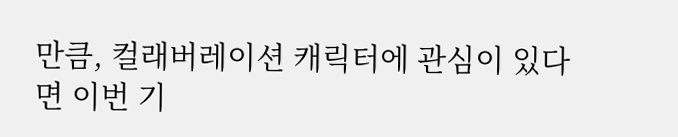만큼, 컬래버레이션 캐릭터에 관심이 있다면 이번 기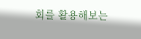회를 활용해보는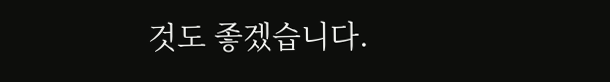것도 좋겠습니다.